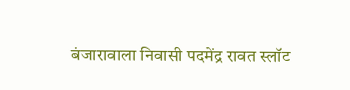बंजारावाला निवासी पदमेंद्र रावत स्लॉट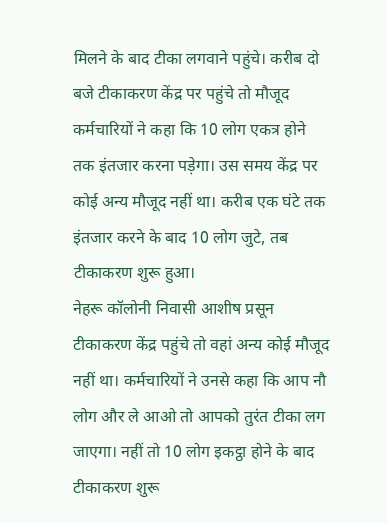मिलने के बाद टीका लगवाने पहुंचे। करीब दो बजे टीकाकरण केंद्र पर पहुंचे तो मौजूद कर्मचारियों ने कहा कि 10 लोग एकत्र होने तक इंतजार करना पड़ेगा। उस समय केंद्र पर कोई अन्य मौजूद नहीं था। करीब एक घंटे तक इंतजार करने के बाद 10 लोग जुटे, तब टीकाकरण शुरू हुआ।
नेहरू कॉलोनी निवासी आशीष प्रसून टीकाकरण केंद्र पहुंचे तो वहां अन्य कोई मौजूद नहीं था। कर्मचारियों ने उनसे कहा कि आप नौ लोग और ले आओ तो आपको तुरंत टीका लग जाएगा। नहीं तो 10 लोग इकट्ठा होने के बाद टीकाकरण शुरू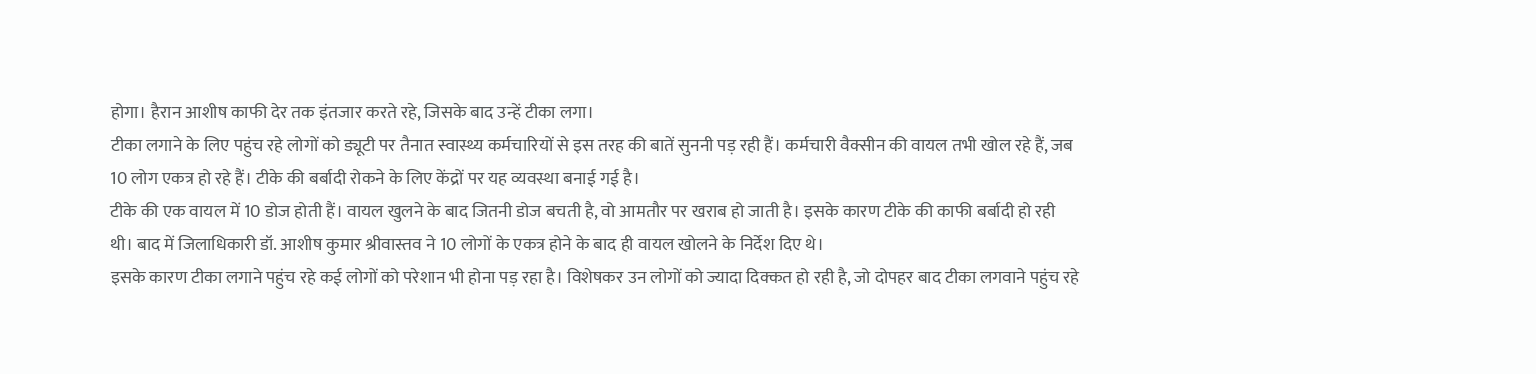होगा। हैरान आशीष काफी देर तक इंतजार करते रहे, जिसके बाद उन्हें टीका लगा।
टीका लगाने के लिए पहुंच रहे लोगों को ड्यूटी पर तैनात स्वास्थ्य कर्मचारियों से इस तरह की बातें सुननी पड़ रही हैं। कर्मचारी वैक्सीन की वायल तभी खोल रहे हैं, जब 10 लोग एकत्र हो रहे हैं। टीके की बर्बादी रोकने के लिए केंद्रों पर यह व्यवस्था बनाई गई है।
टीके की एक वायल में 10 डोज होती हैं। वायल खुलने के बाद जितनी डोज बचती है, वो आमतौर पर खराब हो जाती है। इसके कारण टीके की काफी बर्बादी हो रही थी। बाद में जिलाधिकारी डॉ. आशीष कुमार श्रीवास्तव ने 10 लोगों के एकत्र होने के बाद ही वायल खोलने के निर्देश दिए थे।
इसके कारण टीका लगाने पहुंच रहे कई लोगों को परेशान भी होना पड़ रहा है। विशेषकर उन लोगों को ज्यादा दिक्कत हो रही है, जो दोपहर बाद टीका लगवाने पहुंच रहे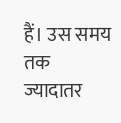हैं। उस समय तक ज्यादातर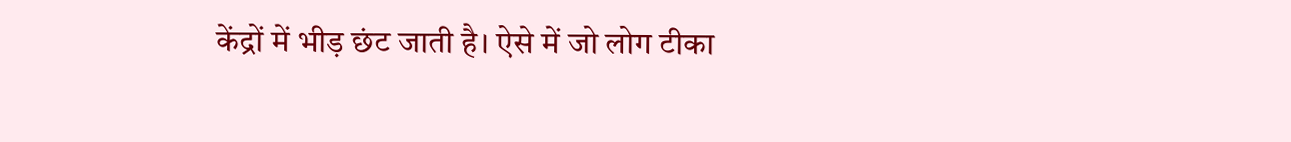केंद्रों में भीड़ छंट जाती है। ऐसे में जो लोग टीका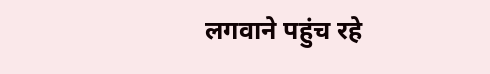लगवाने पहुंच रहे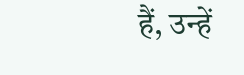हैं, उन्हें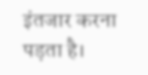इंतजार करना पड़ता है।